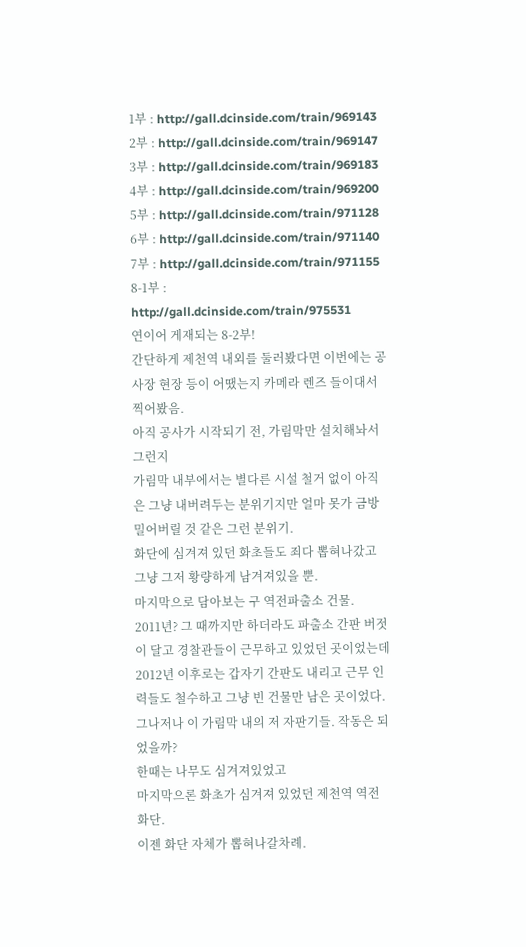1부 : http://gall.dcinside.com/train/969143
2부 : http://gall.dcinside.com/train/969147
3부 : http://gall.dcinside.com/train/969183
4부 : http://gall.dcinside.com/train/969200
5부 : http://gall.dcinside.com/train/971128
6부 : http://gall.dcinside.com/train/971140
7부 : http://gall.dcinside.com/train/971155
8-1부 : http://gall.dcinside.com/train/975531
연이어 게재되는 8-2부!
간단하게 제천역 내외를 둘러봤다면 이번에는 공사장 현장 등이 어땠는지 카메라 렌즈 들이대서 찍어봤음.
아직 공사가 시작되기 전, 가림막만 설치해놔서 그런지
가림막 내부에서는 별다른 시설 철거 없이 아직은 그냥 내버려두는 분위기지만 얼마 못가 금방 밀어버릴 것 같은 그런 분위기.
화단에 심겨져 있던 화초들도 죄다 뽑혀나갔고
그냥 그저 황량하게 남겨져있을 뿐.
마지막으로 담아보는 구 역전파출소 건물.
2011년? 그 때까지만 하더라도 파출소 간판 버젓이 달고 경찰관들이 근무하고 있었던 곳이었는데
2012년 이후로는 갑자기 간판도 내리고 근무 인력들도 철수하고 그냥 빈 건물만 남은 곳이었다.
그나저나 이 가림막 내의 저 자판기들. 작동은 되었을까?
한때는 나무도 심겨져있었고
마지막으론 화초가 심겨져 있었던 제천역 역전 화단.
이젠 화단 자체가 뽑혀나갈차례.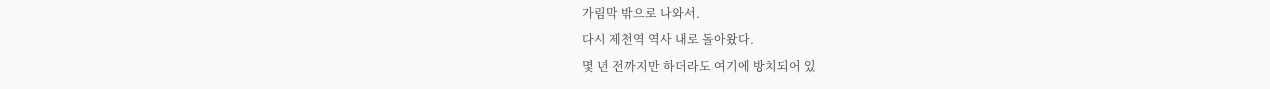가림막 밖으로 나와서.
다시 제천역 역사 내로 돌아왔다.
몇 년 전까지만 하더라도 여기에 방치되어 있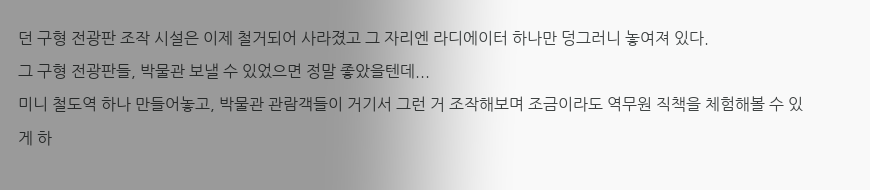던 구형 전광판 조작 시설은 이제 철거되어 사라졌고 그 자리엔 라디에이터 하나만 덩그러니 놓여져 있다.
그 구형 전광판들, 박물관 보낼 수 있었으면 정말 좋았을텐데...
미니 철도역 하나 만들어놓고, 박물관 관람객들이 거기서 그런 거 조작해보며 조금이라도 역무원 직책을 체험해볼 수 있게 하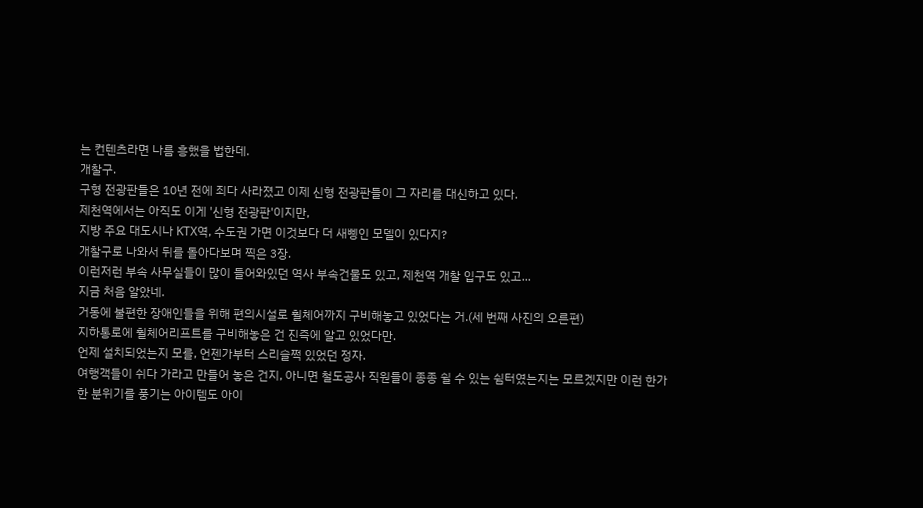는 컨텐츠라면 나름 흥했을 법한데.
개찰구.
구형 전광판들은 10년 전에 죄다 사라졌고 이제 신형 전광판들이 그 자리를 대신하고 있다.
제천역에서는 아직도 이게 '신형 전광판'이지만,
지방 주요 대도시나 KTX역, 수도권 가면 이것보다 더 새삥인 모델이 있다지?
개찰구로 나와서 뒤를 돌아다보며 찍은 3장.
이런저런 부속 사무실들이 많이 들어와있던 역사 부속건물도 있고, 제천역 개찰 입구도 있고...
지금 처음 알았네.
거동에 불편한 장애인들을 위해 편의시설로 휠체어까지 구비해놓고 있었다는 거.(세 번째 사진의 오른편)
지하통로에 휠체어리프트를 구비해놓은 건 진즉에 알고 있었다만.
언제 설치되었는지 모를, 언젠가부터 스리슬쩍 있었던 정자.
여행객들이 쉬다 가라고 만들어 놓은 건지, 아니면 철도공사 직원들이 종종 쉴 수 있는 쉼터였는지는 모르겠지만 이런 한가한 분위기를 풍기는 아이템도 아이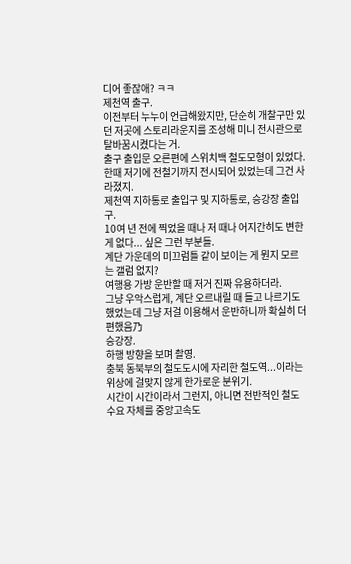디어 좋잖애? ㅋㅋ
제천역 출구.
이전부터 누누이 언급해왔지만, 단순히 개찰구만 있던 저곳에 스토리라운지를 조성해 미니 전시관으로 탈바꿈시켰다는 거.
출구 출입문 오른편에 스위치백 철도모형이 있었다.
한때 저기에 전철기까지 전시되어 있었는데 그건 사라졌지.
제천역 지하통로 출입구 및 지하통로, 승강장 출입구.
10여 년 전에 찍었을 때나 저 때나 어지간히도 변한 게 없다... 싶은 그런 부분들.
계단 가운데의 미끄럼틀 같이 보이는 게 뭔지 모르는 갤럼 없지?
여행용 가방 운반할 때 저거 진짜 유용하더라.
그냥 우악스럽게, 계단 오르내릴 때 들고 나르기도 했었는데 그냥 저걸 이용해서 운반하니까 확실히 더 편했음乃
승강장.
하행 방향을 보며 촬영.
충북 동북부의 철도도시에 자리한 철도역...이라는 위상에 걸맞지 않게 한가로운 분위기.
시간이 시간이라서 그런지, 아니면 전반적인 철도 수요 자체를 중앙고속도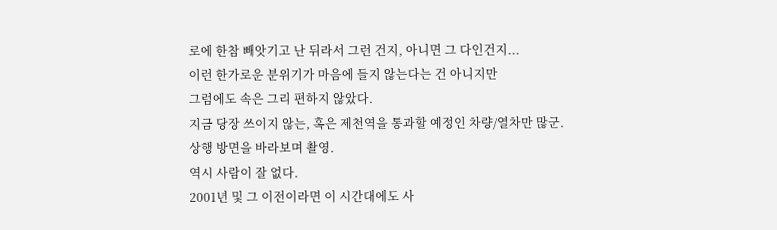로에 한참 빼앗기고 난 뒤라서 그런 건지, 아니면 그 다인건지...
이런 한가로운 분위기가 마음에 들지 않는다는 건 아니지만
그럼에도 속은 그리 편하지 않았다.
지금 당장 쓰이지 않는, 혹은 제천역을 통과할 예정인 차량/열차만 많군.
상행 방면을 바라보며 촬영.
역시 사람이 잘 없다.
2001년 및 그 이전이라면 이 시간대에도 사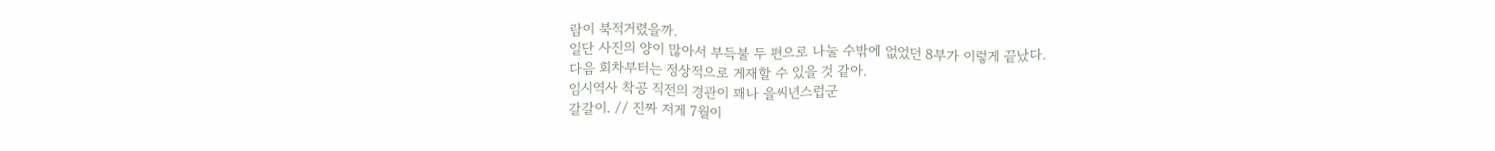람이 북적거렸을까.
일단 사진의 양이 많아서 부득불 두 편으로 나눌 수밖에 없었던 8부가 이렇게 끝났다.
다음 회차부터는 정상적으로 게재할 수 있을 것 같아.
임시역사 착공 직전의 경관이 꽤나 을씨년스럽군
갈갈이. // 진짜 저게 7월이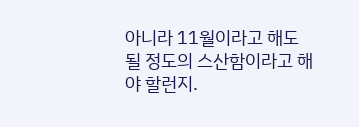아니라 11월이라고 해도 될 정도의 스산함이라고 해야 할런지.